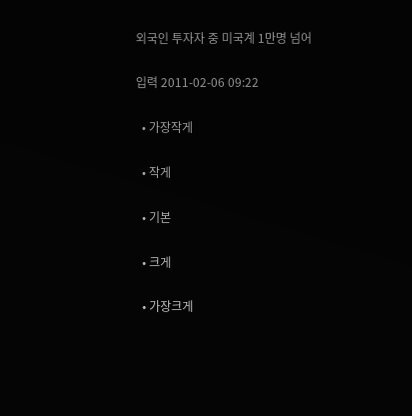외국인 투자자 중 미국계 1만명 넘어

입력 2011-02-06 09:22

  • 가장작게

  • 작게

  • 기본

  • 크게

  • 가장크게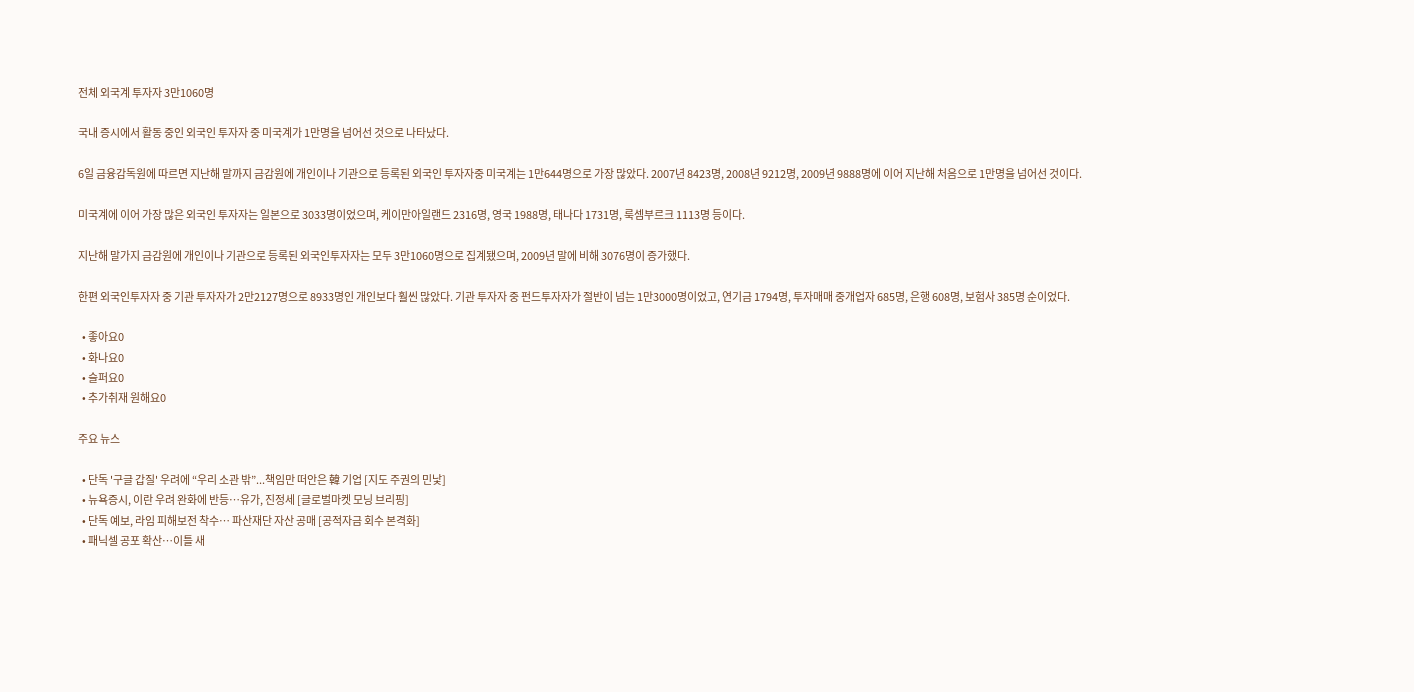전체 외국계 투자자 3만1060명

국내 증시에서 활동 중인 외국인 투자자 중 미국계가 1만명을 넘어선 것으로 나타났다.

6일 금융감독원에 따르면 지난해 말까지 금감원에 개인이나 기관으로 등록된 외국인 투자자중 미국계는 1만644명으로 가장 많았다. 2007년 8423명, 2008년 9212명, 2009년 9888명에 이어 지난해 처음으로 1만명을 넘어선 것이다.

미국계에 이어 가장 많은 외국인 투자자는 일본으로 3033명이었으며, 케이만아일랜드 2316명, 영국 1988명, 태나다 1731명, 룩셈부르크 1113명 등이다.

지난해 말가지 금감원에 개인이나 기관으로 등록된 외국인투자자는 모두 3만1060명으로 집계됐으며, 2009년 말에 비해 3076명이 증가했다.

한편 외국인투자자 중 기관 투자자가 2만2127명으로 8933명인 개인보다 훨씬 많았다. 기관 투자자 중 펀드투자자가 절반이 넘는 1만3000명이었고, 연기금 1794명, 투자매매 중개업자 685명, 은행 608명, 보험사 385명 순이었다.

  • 좋아요0
  • 화나요0
  • 슬퍼요0
  • 추가취재 원해요0

주요 뉴스

  • 단독 '구글 갑질' 우려에 “우리 소관 밖”...책임만 떠안은 韓 기업 [지도 주권의 민낯]
  • 뉴욕증시, 이란 우려 완화에 반등…유가, 진정세 [글로벌마켓 모닝 브리핑]
  • 단독 예보, 라임 피해보전 착수⋯ 파산재단 자산 공매 [공적자금 회수 본격화]
  • 패닉셀 공포 확산…이틀 새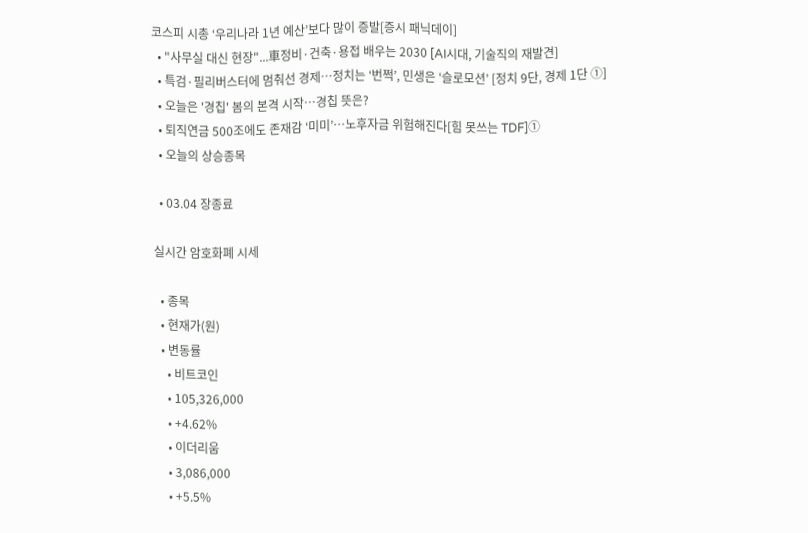코스피 시총 ‘우리나라 1년 예산’보다 많이 증발[증시 패닉데이]
  • "사무실 대신 현장"...車정비·건축·용접 배우는 2030 [AI시대, 기술직의 재발견]
  • 특검·필리버스터에 멈춰선 경제…정치는 ‘번쩍’, 민생은 ‘슬로모션’ [정치 9단, 경제 1단 ①]
  • 오늘은 '경칩' 봄의 본격 시작…경칩 뜻은?
  • 퇴직연금 500조에도 존재감 ‘미미’…노후자금 위험해진다[힘 못쓰는 TDF]①
  • 오늘의 상승종목

  • 03.04 장종료

실시간 암호화폐 시세

  • 종목
  • 현재가(원)
  • 변동률
    • 비트코인
    • 105,326,000
    • +4.62%
    • 이더리움
    • 3,086,000
    • +5.5%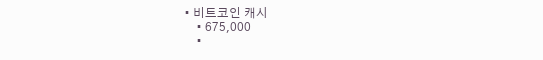• 비트코인 캐시
    • 675,000
    •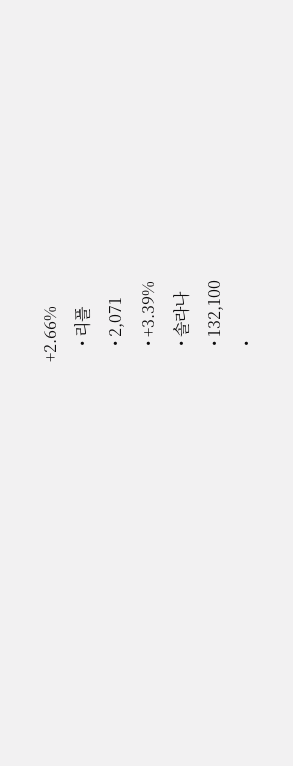+2.66%
    • 리플
    • 2,071
    • +3.39%
    • 솔라나
    • 132,100
    •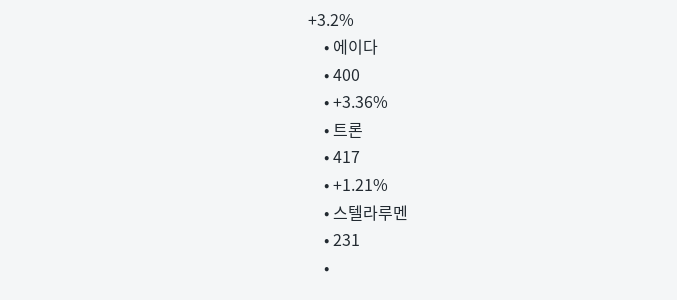+3.2%
    • 에이다
    • 400
    • +3.36%
    • 트론
    • 417
    • +1.21%
    • 스텔라루멘
    • 231
    •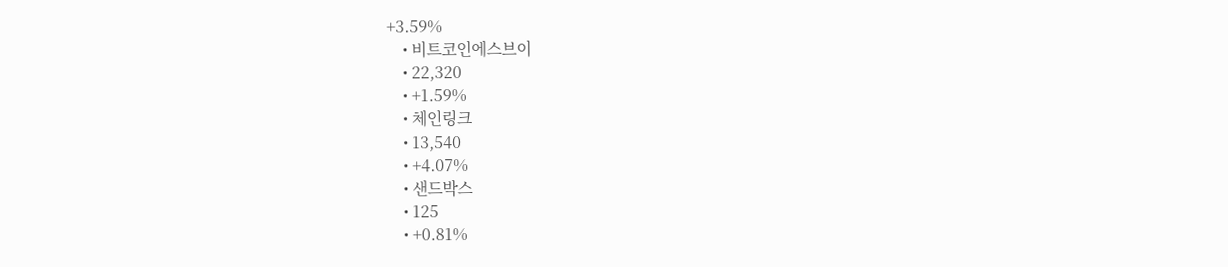+3.59%
    • 비트코인에스브이
    • 22,320
    • +1.59%
    • 체인링크
    • 13,540
    • +4.07%
    • 샌드박스
    • 125
    • +0.81%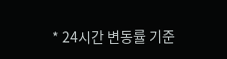* 24시간 변동률 기준